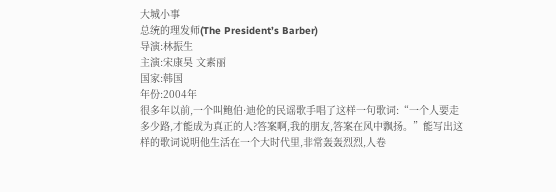大城小事
总统的理发师(The President’s Barber)
导演:林振生
主演:宋康昊 文素丽
国家:韩国
年份:2004年
很多年以前,一个叫鲍伯·迪伦的民谣歌手唱了这样一句歌词:“一个人要走多少路,才能成为真正的人?答案啊,我的朋友,答案在风中飘扬。”能写出这样的歌词说明他生活在一个大时代里,非常轰轰烈烈,人卷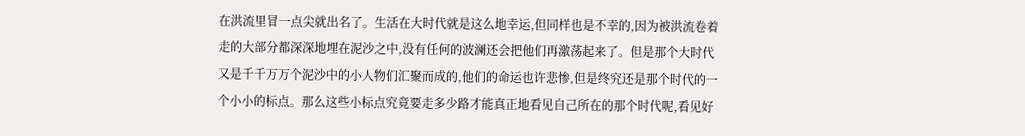在洪流里冒一点尖就出名了。生活在大时代就是这么地幸运,但同样也是不幸的,因为被洪流卷着走的大部分都深深地埋在泥沙之中,没有任何的波澜还会把他们再激荡起来了。但是那个大时代又是千千万万个泥沙中的小人物们汇聚而成的,他们的命运也许悲惨,但是终究还是那个时代的一个小小的标点。那么这些小标点究竟要走多少路才能真正地看见自己所在的那个时代呢,看见好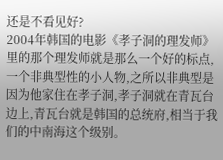还是不看见好?
2004年韩国的电影《孝子洞的理发师》里的那个理发师就是那么一个好的标点,一个非典型性的小人物,之所以非典型是因为他家住在孝子洞,孝子洞就在青瓦台边上,青瓦台就是韩国的总统府,相当于我们的中南海这个级别。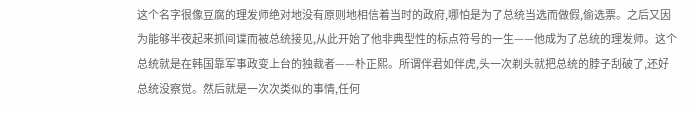这个名字很像豆腐的理发师绝对地没有原则地相信着当时的政府,哪怕是为了总统当选而做假,偷选票。之后又因为能够半夜起来抓间谍而被总统接见,从此开始了他非典型性的标点符号的一生——他成为了总统的理发师。这个总统就是在韩国靠军事政变上台的独裁者——朴正熙。所谓伴君如伴虎,头一次剃头就把总统的脖子刮破了,还好总统没察觉。然后就是一次次类似的事情,任何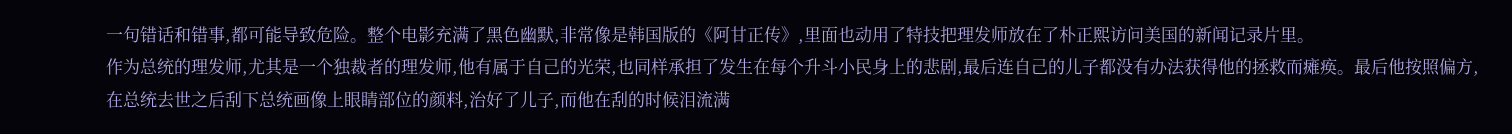一句错话和错事,都可能导致危险。整个电影充满了黑色幽默,非常像是韩国版的《阿甘正传》,里面也动用了特技把理发师放在了朴正熙访问美国的新闻记录片里。
作为总统的理发师,尤其是一个独裁者的理发师,他有属于自己的光荣,也同样承担了发生在每个升斗小民身上的悲剧,最后连自己的儿子都没有办法获得他的拯救而瘫痪。最后他按照偏方,在总统去世之后刮下总统画像上眼睛部位的颜料,治好了儿子,而他在刮的时候泪流满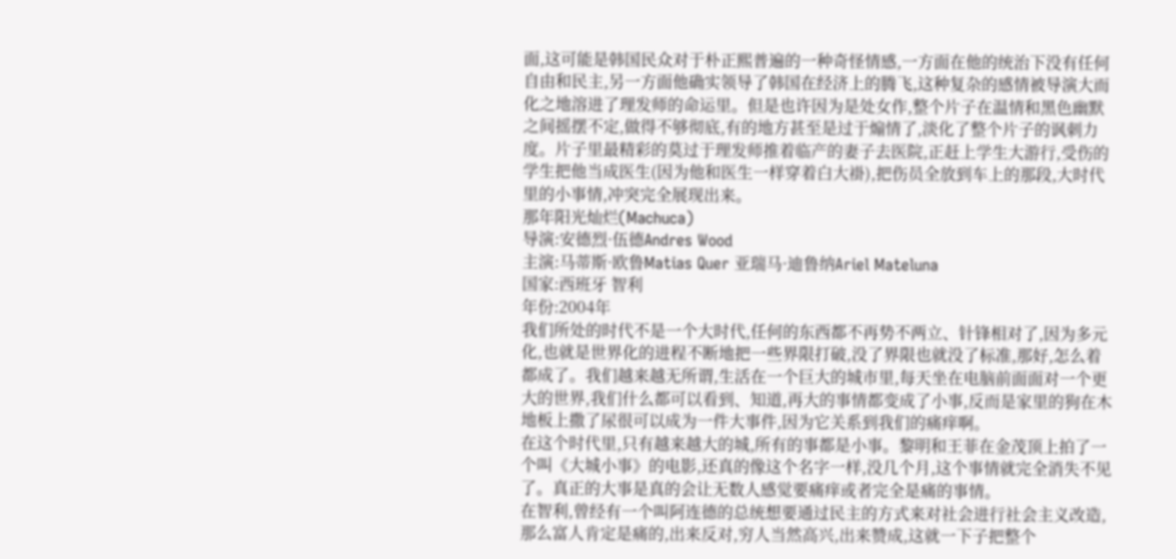面,这可能是韩国民众对于朴正熙普遍的一种奇怪情感,一方面在他的统治下没有任何自由和民主,另一方面他确实领导了韩国在经济上的腾飞,这种复杂的感情被导演大而化之地溶进了理发师的命运里。但是也许因为是处女作,整个片子在温情和黑色幽默之间摇摆不定,做得不够彻底,有的地方甚至是过于煽情了,淡化了整个片子的讽刺力度。片子里最精彩的莫过于理发师推着临产的妻子去医院,正赶上学生大游行,受伤的学生把他当成医生(因为他和医生一样穿着白大褂),把伤员全放到车上的那段,大时代里的小事情,冲突完全展现出来。
那年阳光灿烂(Machuca)
导演:安德烈·伍德Andres Wood
主演:马蒂斯·欧鲁Matias Quer 亚瑞马·迪鲁纳Ariel Mateluna
国家:西班牙 智利
年份:2004年
我们所处的时代不是一个大时代,任何的东西都不再势不两立、针锋相对了,因为多元化,也就是世界化的进程不断地把一些界限打破,没了界限也就没了标准,那好,怎么着都成了。我们越来越无所谓,生活在一个巨大的城市里,每天坐在电脑前面面对一个更大的世界,我们什么都可以看到、知道,再大的事情都变成了小事,反而是家里的狗在木地板上撒了尿很可以成为一件大事件,因为它关系到我们的痛痒啊。
在这个时代里,只有越来越大的城,所有的事都是小事。黎明和王菲在金茂顶上拍了一个叫《大城小事》的电影,还真的像这个名字一样,没几个月,这个事情就完全消失不见了。真正的大事是真的会让无数人感觉要痛痒或者完全是痛的事情。
在智利,曾经有一个叫阿连德的总统想要通过民主的方式来对社会进行社会主义改造,那么富人肯定是痛的,出来反对,穷人当然高兴,出来赞成,这就一下子把整个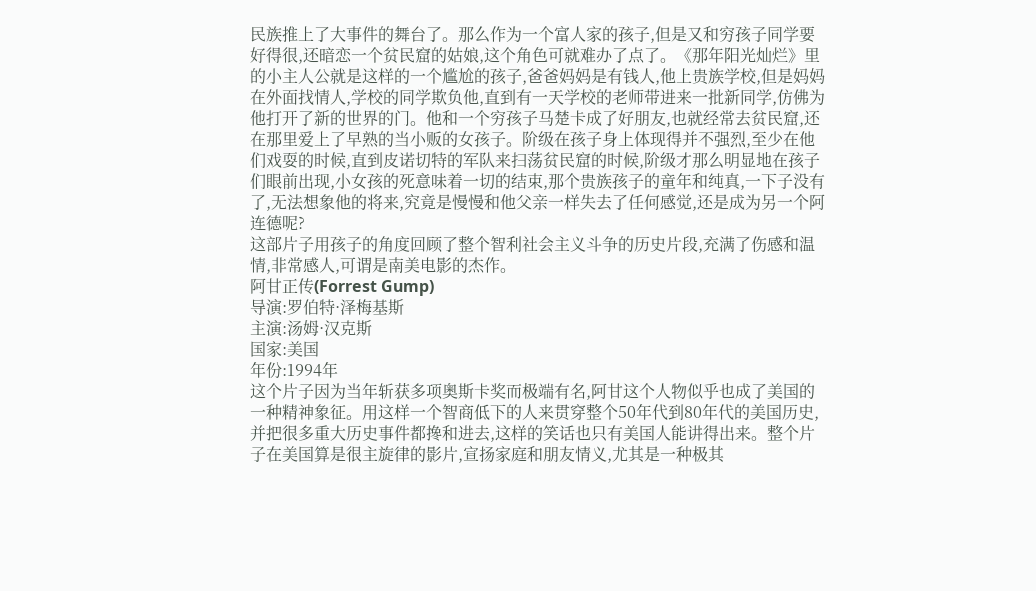民族推上了大事件的舞台了。那么作为一个富人家的孩子,但是又和穷孩子同学要好得很,还暗恋一个贫民窟的姑娘,这个角色可就难办了点了。《那年阳光灿烂》里的小主人公就是这样的一个尴尬的孩子,爸爸妈妈是有钱人,他上贵族学校,但是妈妈在外面找情人,学校的同学欺负他,直到有一天学校的老师带进来一批新同学,仿佛为他打开了新的世界的门。他和一个穷孩子马楚卡成了好朋友,也就经常去贫民窟,还在那里爱上了早熟的当小贩的女孩子。阶级在孩子身上体现得并不强烈,至少在他们戏耍的时候,直到皮诺切特的军队来扫荡贫民窟的时候,阶级才那么明显地在孩子们眼前出现,小女孩的死意味着一切的结束,那个贵族孩子的童年和纯真,一下子没有了,无法想象他的将来,究竟是慢慢和他父亲一样失去了任何感觉,还是成为另一个阿连德呢?
这部片子用孩子的角度回顾了整个智利社会主义斗争的历史片段,充满了伤感和温情,非常感人,可谓是南美电影的杰作。
阿甘正传(Forrest Gump)
导演:罗伯特·泽梅基斯
主演:汤姆·汉克斯
国家:美国
年份:1994年
这个片子因为当年斩获多项奥斯卡奖而极端有名,阿甘这个人物似乎也成了美国的一种精神象征。用这样一个智商低下的人来贯穿整个50年代到80年代的美国历史,并把很多重大历史事件都搀和进去,这样的笑话也只有美国人能讲得出来。整个片子在美国算是很主旋律的影片,宣扬家庭和朋友情义,尤其是一种极其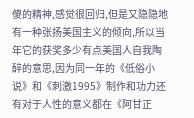傻的精神,感觉很回归,但是又隐隐地有一种张扬美国主义的倾向,所以当年它的获奖多少有点美国人自我陶醉的意思,因为同一年的《低俗小说》和《刺激1995》制作和功力还有对于人性的意义都在《阿甘正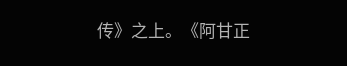传》之上。《阿甘正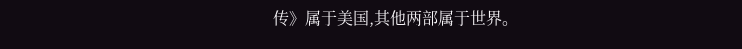传》属于美国,其他两部属于世界。